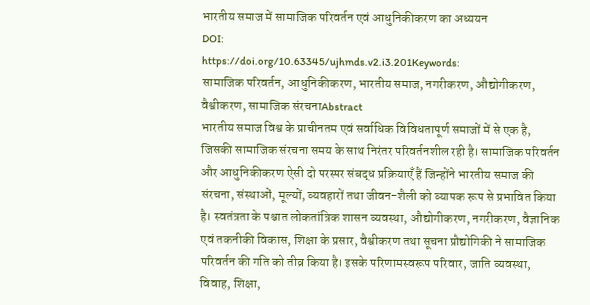भारतीय समाज में सामाजिक परिवर्तन एवं आधुनिकीकरण का अध्ययन
DOI:
https://doi.org/10.63345/ujhmds.v2.i3.201Keywords:
सामाजिक परिवर्तन, आधुनिकीकरण, भारतीय समाज, नगरीकरण, औद्योगीकरण, वैश्वीकरण, सामाजिक संरचनाAbstract
भारतीय समाज विश्व के प्राचीनतम एवं सर्वाधिक विविधतापूर्ण समाजों में से एक है, जिसकी सामाजिक संरचना समय के साथ निरंतर परिवर्तनशील रही है। सामाजिक परिवर्तन और आधुनिकीकरण ऐसी दो परस्पर संबद्ध प्रक्रियाएँ हैं जिन्होंने भारतीय समाज की संरचना, संस्थाओं, मूल्यों, व्यवहारों तथा जीवन-शैली को व्यापक रूप से प्रभावित किया है। स्वतंत्रता के पश्चात लोकतांत्रिक शासन व्यवस्था, औद्योगीकरण, नगरीकरण, वैज्ञानिक एवं तकनीकी विकास, शिक्षा के प्रसार, वैश्वीकरण तथा सूचना प्रौद्योगिकी ने सामाजिक परिवर्तन की गति को तीव्र किया है। इसके परिणामस्वरूप परिवार, जाति व्यवस्था, विवाह, शिक्षा,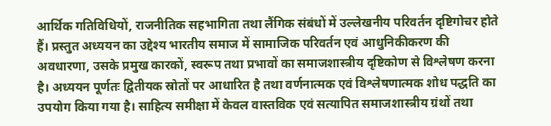आर्थिक गतिविधियों, राजनीतिक सहभागिता तथा लैंगिक संबंधों में उल्लेखनीय परिवर्तन दृष्टिगोचर होते हैं। प्रस्तुत अध्ययन का उद्देश्य भारतीय समाज में सामाजिक परिवर्तन एवं आधुनिकीकरण की अवधारणा, उसके प्रमुख कारकों, स्वरूप तथा प्रभावों का समाजशास्त्रीय दृष्टिकोण से विश्लेषण करना है। अध्ययन पूर्णतः द्वितीयक स्रोतों पर आधारित है तथा वर्णनात्मक एवं विश्लेषणात्मक शोध पद्धति का उपयोग किया गया है। साहित्य समीक्षा में केवल वास्तविक एवं सत्यापित समाजशास्त्रीय ग्रंथों तथा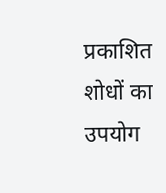प्रकाशित शोधों का उपयोग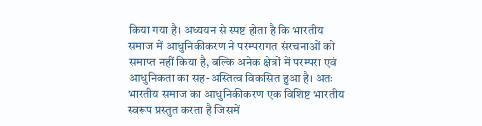किया गया है। अध्ययन से स्पष्ट होता है कि भारतीय समाज में आधुनिकीकरण ने परम्परागत संरचनाओं को समाप्त नहीं किया है, बल्कि अनेक क्षेत्रों में परम्परा एवं आधुनिकता का सह-अस्तित्व विकसित हुआ है। अतः भारतीय समाज का आधुनिकीकरण एक विशिष्ट भारतीय स्वरूप प्रस्तुत करता है जिसमें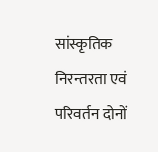सांस्कृतिक निरन्तरता एवं परिवर्तन दोनों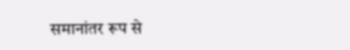समानांतर रूप से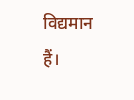विद्यमान हैं।